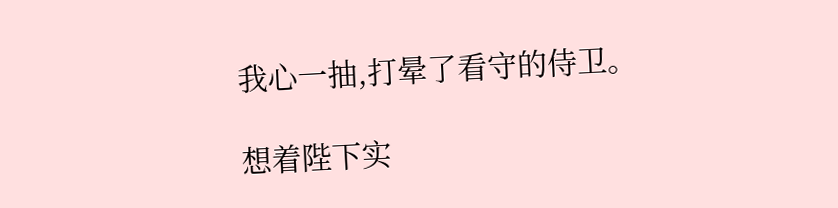我心一抽,打晕了看守的侍卫。

想着陛下实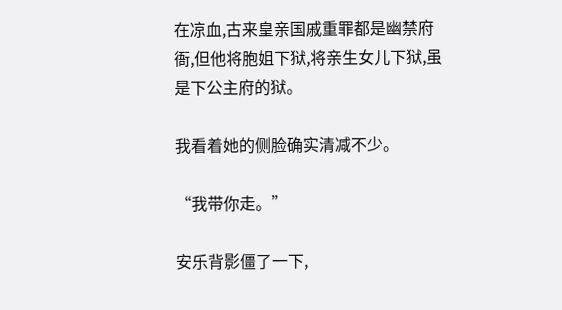在凉血,古来皇亲国戚重罪都是幽禁府衙,但他将胞姐下狱,将亲生女儿下狱,虽是下公主府的狱。

我看着她的侧脸确实清减不少。

“我带你走。”

安乐背影僵了一下,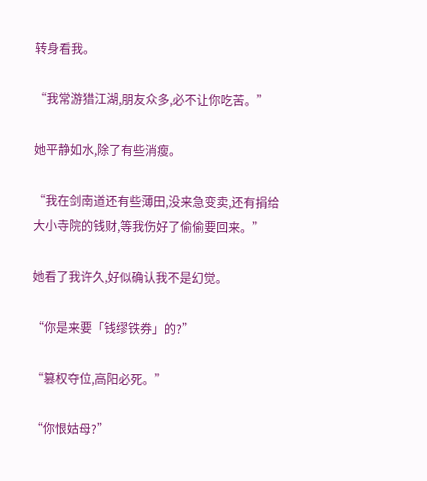转身看我。

“我常游猎江湖,朋友众多,必不让你吃苦。”

她平静如水,除了有些消瘦。

“我在剑南道还有些薄田,没来急变卖,还有捐给大小寺院的钱财,等我伤好了偷偷要回来。”

她看了我许久,好似确认我不是幻觉。

“你是来要「钱缪铁券」的?”

“篡权夺位,高阳必死。”

“你恨姑母?”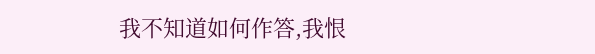我不知道如何作答,我恨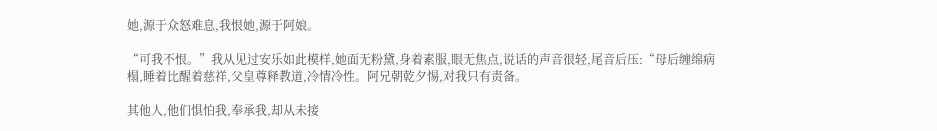她,源于众怒难息,我恨她,源于阿娘。

“可我不恨。”我从见过安乐如此模样,她面无粉黛,身着素服,眼无焦点,说话的声音很轻,尾音后压:“母后缠绵病榻,睡着比醒着慈祥,父皇尊释教道,冷情冷性。阿兄朝乾夕惕,对我只有责备。

其他人,他们惧怕我,奉承我,却从未接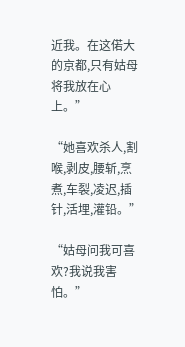近我。在这偌大的京都,只有姑母将我放在心上。”

“她喜欢杀人,割喉,剥皮,腰斩,烹煮,车裂,凌迟,插针,活埋,灌铅。”

“姑母问我可喜欢?我说我害怕。”